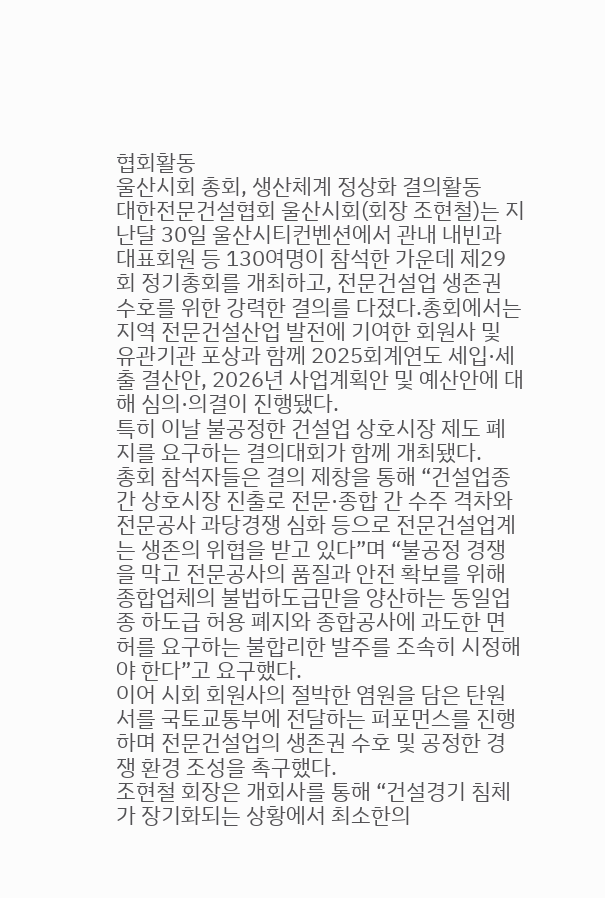협회활동
울산시회 총회, 생산체계 정상화 결의활동
대한전문건설협회 울산시회(회장 조현철)는 지난달 30일 울산시티컨벤션에서 관내 내빈과 대표회원 등 130여명이 참석한 가운데 제29회 정기총회를 개최하고, 전문건설업 생존권 수호를 위한 강력한 결의를 다졌다.총회에서는 지역 전문건설산업 발전에 기여한 회원사 및 유관기관 포상과 함께 2025회계연도 세입·세출 결산안, 2026년 사업계획안 및 예산안에 대해 심의·의결이 진행됐다.
특히 이날 불공정한 건설업 상호시장 제도 폐지를 요구하는 결의대회가 함께 개최됐다.
총회 참석자들은 결의 제창을 통해 “건설업종 간 상호시장 진출로 전문·종합 간 수주 격차와 전문공사 과당경쟁 심화 등으로 전문건설업계는 생존의 위협을 받고 있다”며 “불공정 경쟁을 막고 전문공사의 품질과 안전 확보를 위해 종합업체의 불법하도급만을 양산하는 동일업종 하도급 허용 폐지와 종합공사에 과도한 면허를 요구하는 불합리한 발주를 조속히 시정해야 한다”고 요구했다.
이어 시회 회원사의 절박한 염원을 담은 탄원서를 국토교통부에 전달하는 퍼포먼스를 진행하며 전문건설업의 생존권 수호 및 공정한 경쟁 환경 조성을 촉구했다.
조현철 회장은 개회사를 통해 “건설경기 침체가 장기화되는 상황에서 최소한의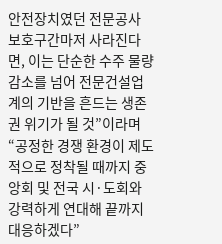안전장치였던 전문공사 보호구간마저 사라진다면, 이는 단순한 수주 물량 감소를 넘어 전문건설업계의 기반을 흔드는 생존권 위기가 될 것”이라며 “공정한 경쟁 환경이 제도적으로 정착될 때까지 중앙회 및 전국 시·도회와 강력하게 연대해 끝까지 대응하겠다”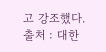고 강조했다.
출처 : 대한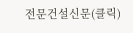전문건설신문(클릭)